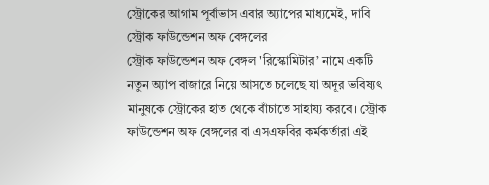স্ট্রোকের আগাম পূর্বাভাস এবার অ্যাপের মাধ্যমেই, দাবি স্ট্রোক ফাউন্ডেশন অফ বেঙ্গলের
স্ট্রোক ফাউন্ডেশন অফ বেঙ্গল 'রিস্কোমিটার’ নামে একটি নতুন অ্যাপ বাজারে নিয়ে আসতে চলেছে যা অদূর ভবিষ্যৎ মানুষকে স্ট্রোকের হাত থেকে বাঁচাতে সাহায্য করবে। স্ট্রোক ফাউন্ডেশন অফ বেঙ্গলের বা এসএফবির কর্মকর্তারা এই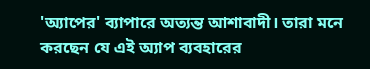'অ্যাপের' ব্যাপারে অত্যন্ত আশাবাদী। তারা মনে করছেন যে এই অ্যাপ ব্যবহারের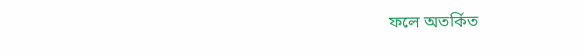ফলে অতর্কিত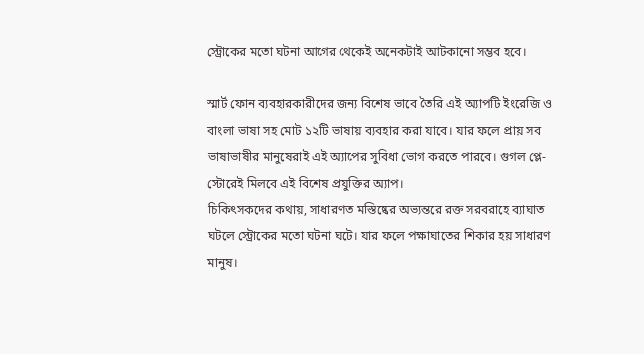স্ট্রোকের মতো ঘটনা আগের থেকেই অনেকটাই আটকানো সম্ভব হবে।

স্মার্ট ফোন ব্যবহারকারীদের জন্য বিশেষ ভাবে তৈরি এই অ্যাপটি ইংরেজি ও বাংলা ভাষা সহ মোট ১২টি ভাষায় ব্যবহার করা যাবে। যার ফলে প্রায় সব ভাষাভাষীর মানুষেরাই এই অ্যাপের সুবিধা ভোগ করতে পারবে। গুগল প্লে-স্টোরেই মিলবে এই বিশেষ প্রযুক্তির অ্যাপ।
চিকিৎসকদের কথায়, সাধারণত মস্তিষ্কের অভ্যন্তরে রক্ত সরবরাহে ব্যাঘাত ঘটলে স্ট্রোকের মতো ঘটনা ঘটে। যার ফলে পক্ষাঘাতের শিকার হয় সাধারণ মানুষ।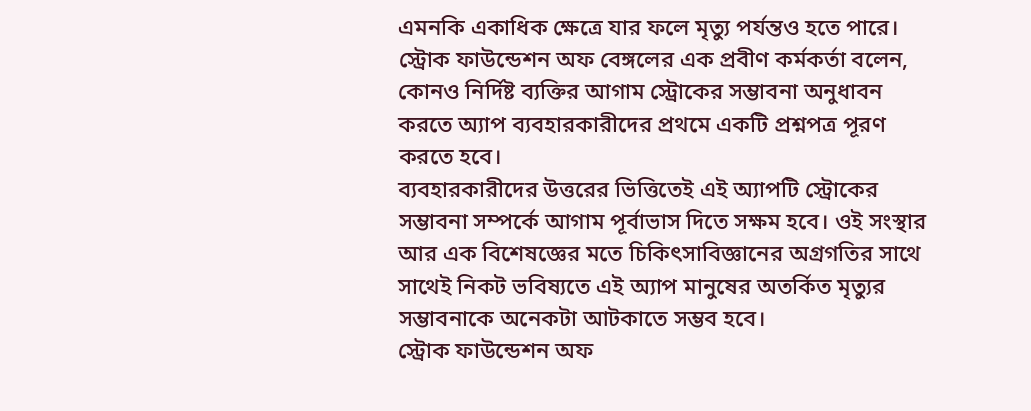এমনকি একাধিক ক্ষেত্রে যার ফলে মৃত্যু পর্যন্তও হতে পারে। স্ট্রোক ফাউন্ডেশন অফ বেঙ্গলের এক প্রবীণ কর্মকর্তা বলেন, কোনও নির্দিষ্ট ব্যক্তির আগাম স্ট্রোকের সম্ভাবনা অনুধাবন করতে অ্যাপ ব্যবহারকারীদের প্রথমে একটি প্রশ্নপত্র পূরণ করতে হবে।
ব্যবহারকারীদের উত্তরের ভিত্তিতেই এই অ্যাপটি স্ট্রোকের সম্ভাবনা সম্পর্কে আগাম পূর্বাভাস দিতে সক্ষম হবে। ওই সংস্থার আর এক বিশেষজ্ঞের মতে চিকিৎসাবিজ্ঞানের অগ্রগতির সাথে সাথেই নিকট ভবিষ্যতে এই অ্যাপ মানুষের অতর্কিত মৃত্যুর সম্ভাবনাকে অনেকটা আটকাতে সম্ভব হবে।
স্ট্রোক ফাউন্ডেশন অফ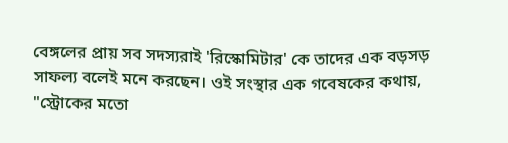বেঙ্গলের প্রায় সব সদস্যরাই 'রিস্কোমিটার' কে তাদের এক বড়সড় সাফল্য বলেই মনে করছেন। ওই সংস্থার এক গবেষকের কথায়, "স্ট্রোকের মতো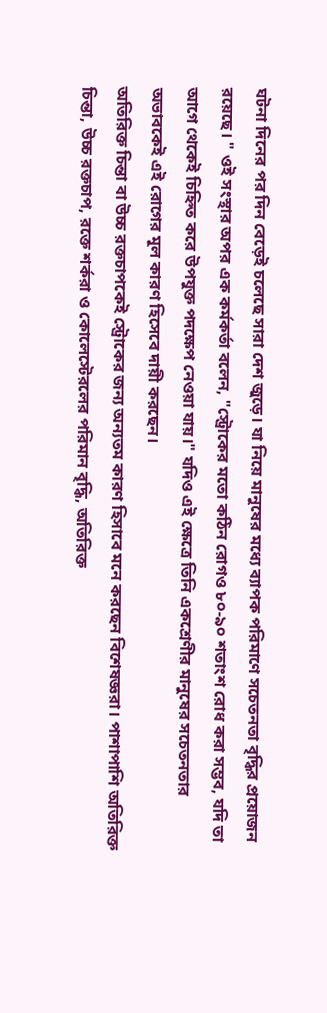ঘটনা দিনের পর দিন বেড়েই চলেছে সারা দেশ জুড়ে। যা নিয়ে মানুষের মধ্যে ব্যাপক পরিমাণে সচেতনতা বৃদ্ধির প্রয়োজন রয়েছে। " ওই সংস্থার অপর এক কর্মকর্তা বলেন, "স্ট্রোকের মতো কঠিন রোগও ৮০-৯০ শতাংশ রোধ করা সম্ভব, যদি তা আগে থেকেই চিহ্নিত করে উপযুক্ত পদক্ষেপ নেওয়া যায়।" যদিও এই ক্ষেত্রে তিনি একশ্রেণীর মানুষের সচেতনতার অভাবকেই এই রোগের মূল কারণ হিসেবে দায়ী করছেন।
অতিরিক্ত চিন্তা বা উচ্চ রক্তচাপকেই স্ট্রোকের জন্য অন্যতম কারণ হিসাবে মনে করছেন বিশেষজ্ঞরা। পাশাপাশি অতিরিক্ত চিন্তা, উচ্চ রক্তচাপ, রক্তে শর্করা ও কোলেস্টেরলের পরিমান বৃদ্ধি, অতিরিক্ত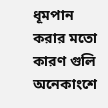ধূমপান করার মতো কারণ গুলি অনেকাংশে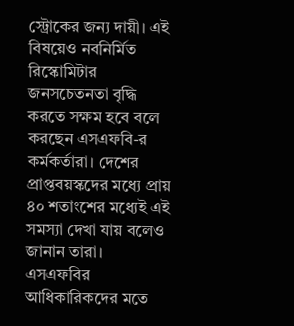স্ট্রোকের জন্য দায়ী। এই বিষয়েও নবনির্মিত রিস্কোমিটার জনসচেতনতা বৃদ্ধি করতে সক্ষম হবে বলে করছেন এসএফবি-র কর্মকর্তারা। দেশের প্রাপ্তবয়স্কদের মধ্যে প্রায় ৪০ শতাংশের মধ্যেই এই সমস্যা দেখা যায় বলেও জানান তারা। এসএফবির আধিকারিকদের মতে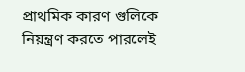প্রাথমিক কারণ গুলিকে নিয়ন্ত্রণ করতে পারলেই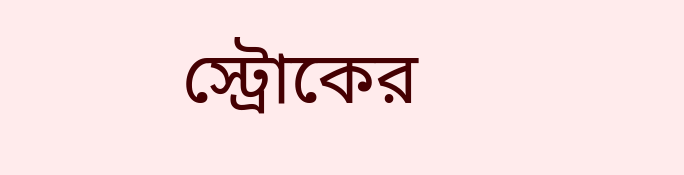স্ট্রোকের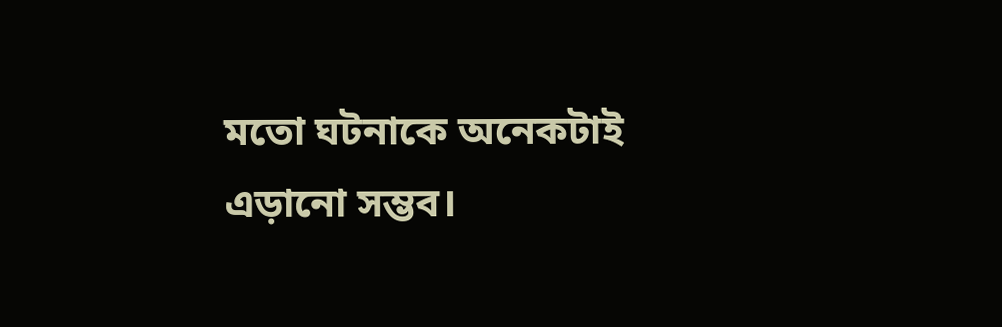মতো ঘটনাকে অনেকটাই এড়ানো সম্ভব।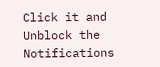Click it and Unblock the Notifications